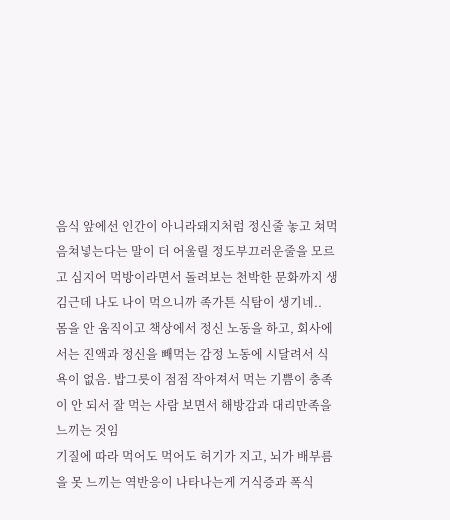음식 앞에선 인간이 아니라돼지처럼 정신줄 놓고 쳐먹음쳐넣는다는 말이 더 어울릴 정도부끄러운줄을 모르고 심지어 먹방이라면서 돌려보는 천박한 문화까지 생김근데 나도 나이 먹으니까 족가튼 식탐이 생기네..
몸을 안 움직이고 책상에서 정신 노동을 하고, 회사에서는 진액과 정신을 빼먹는 감정 노동에 시달려서 식욕이 없음. 밥그릇이 점점 작아져서 먹는 기쁨이 충족이 안 되서 잘 먹는 사람 보면서 해방감과 대리만족을 느끼는 것임
기질에 따라 먹어도 먹어도 허기가 지고, 뇌가 배부름을 못 느끼는 역반응이 나타나는게 거식증과 폭식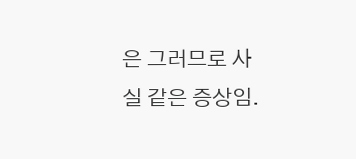은 그러므로 사실 같은 증상임.